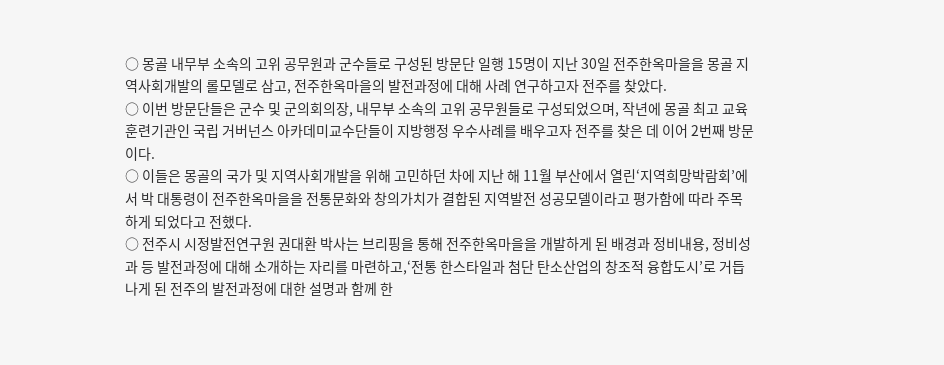○ 몽골 내무부 소속의 고위 공무원과 군수들로 구성된 방문단 일행 15명이 지난 30일 전주한옥마을을 몽골 지역사회개발의 롤모델로 삼고, 전주한옥마을의 발전과정에 대해 사례 연구하고자 전주를 찾았다.
○ 이번 방문단들은 군수 및 군의회의장, 내무부 소속의 고위 공무원들로 구성되었으며, 작년에 몽골 최고 교육훈련기관인 국립 거버넌스 아카데미교수단들이 지방행정 우수사례를 배우고자 전주를 찾은 데 이어 2번째 방문이다.
○ 이들은 몽골의 국가 및 지역사회개발을 위해 고민하던 차에 지난 해 11월 부산에서 열린‘지역희망박람회’에서 박 대통령이 전주한옥마을을 전통문화와 창의가치가 결합된 지역발전 성공모델이라고 평가함에 따라 주목하게 되었다고 전했다.
○ 전주시 시정발전연구원 권대환 박사는 브리핑을 통해 전주한옥마을을 개발하게 된 배경과 정비내용, 정비성과 등 발전과정에 대해 소개하는 자리를 마련하고,‘전통 한스타일과 첨단 탄소산업의 창조적 융합도시’로 거듭나게 된 전주의 발전과정에 대한 설명과 함께 한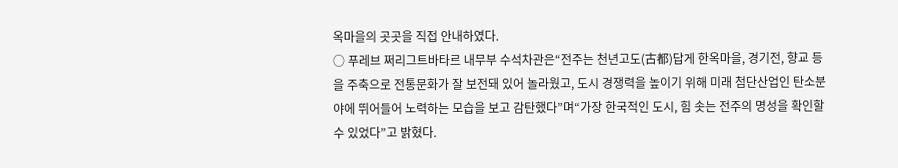옥마을의 곳곳을 직접 안내하였다.
○ 푸레브 쩌리그트바타르 내무부 수석차관은“전주는 천년고도(古都)답게 한옥마을, 경기전, 향교 등을 주축으로 전통문화가 잘 보전돼 있어 놀라웠고, 도시 경쟁력을 높이기 위해 미래 첨단산업인 탄소분야에 뛰어들어 노력하는 모습을 보고 감탄했다”며“가장 한국적인 도시, 힘 솟는 전주의 명성을 확인할 수 있었다”고 밝혔다.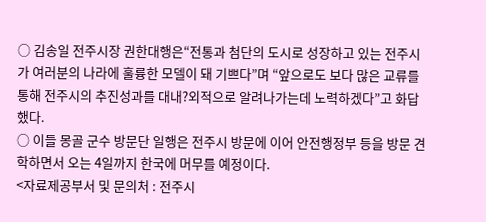○ 김송일 전주시장 권한대행은“전통과 첨단의 도시로 성장하고 있는 전주시가 여러분의 나라에 훌륭한 모델이 돼 기쁘다”며 “앞으로도 보다 많은 교류를 통해 전주시의 추진성과를 대내?외적으로 알려나가는데 노력하겠다”고 화답했다.
○ 이들 몽골 군수 방문단 일행은 전주시 방문에 이어 안전행정부 등을 방문 견학하면서 오는 4일까지 한국에 머무를 예정이다.
<자료제공부서 및 문의처 : 전주시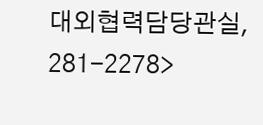대외협력담당관실, 281-2278>